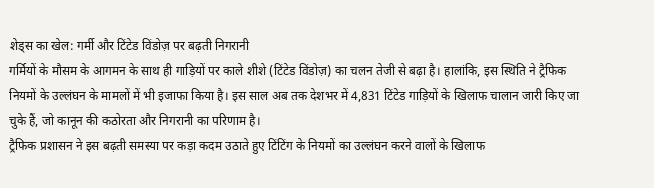शेड्स का खेल: गर्मी और टिंटेड विंडोज़ पर बढ़ती निगरानी
गर्मियों के मौसम के आगमन के साथ ही गाड़ियों पर काले शीशे (टिंटेड विंडोज़) का चलन तेजी से बढ़ा है। हालांकि, इस स्थिति ने ट्रैफिक नियमों के उल्लंघन के मामलों में भी इजाफा किया है। इस साल अब तक देशभर में 4,831 टिंटेड गाड़ियों के खिलाफ चालान जारी किए जा चुके हैं, जो कानून की कठोरता और निगरानी का परिणाम है।
ट्रैफिक प्रशासन ने इस बढ़ती समस्या पर कड़ा कदम उठाते हुए टिंटिंग के नियमों का उल्लंघन करने वालों के खिलाफ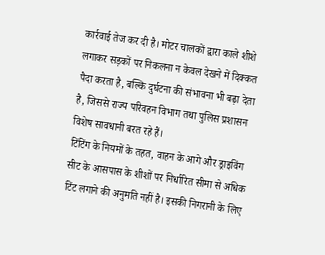कार्रवाई तेज कर दी है। मोटर चालकों द्वारा काले शीशे लगाकर सड़कों पर निकलना न केवल देखने में दिक्कत पैदा करता है, बल्कि दुर्घटना की संभावना भी बढ़ा देता है, जिससे राज्य परिवहन विभाग तथा पुलिस प्रशासन विशेष सावधानी बरत रहे हैं।
टिंटिंग के नियमों के तहत, वाहन के आगे और ड्राइविंग सीट के आसपास के शीशों पर निर्धारित सीमा से अधिक टिंट लगाने की अनुमति नहीं है। इसकी निगरानी के लिए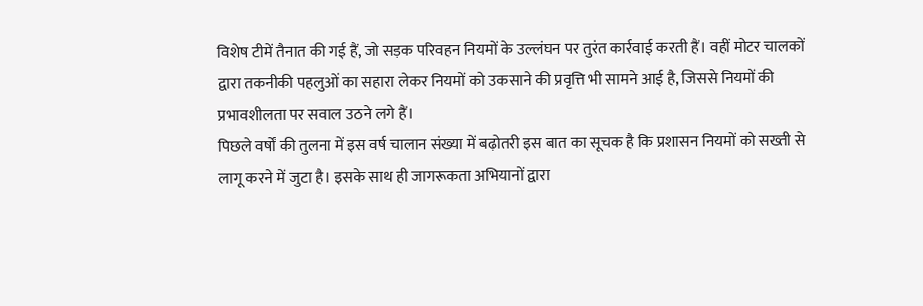विशेष टीमें तैनात की गई हैं, जो सड़क परिवहन नियमों के उल्लंघन पर तुरंत कार्रवाई करती हैं। वहीं मोटर चालकों द्वारा तकनीकी पहलुओं का सहारा लेकर नियमों को उकसाने की प्रवृत्ति भी सामने आई है, जिससे नियमों की प्रभावशीलता पर सवाल उठने लगे हैं।
पिछले वर्षों की तुलना में इस वर्ष चालान संख्या में बढ़ोतरी इस बात का सूचक है कि प्रशासन नियमों को सख्ती से लागू करने में जुटा है। इसके साथ ही जागरूकता अभियानों द्वारा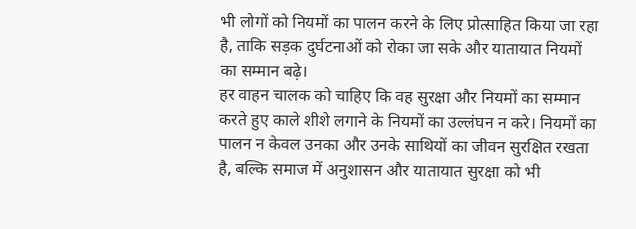भी लोगों को नियमों का पालन करने के लिए प्रोत्साहित किया जा रहा है, ताकि सड़क दुर्घटनाओं को रोका जा सके और यातायात नियमों का सम्मान बढ़े।
हर वाहन चालक को चाहिए कि वह सुरक्षा और नियमों का सम्मान करते हुए काले शीशे लगाने के नियमों का उल्लंघन न करे। नियमों का पालन न केवल उनका और उनके साथियों का जीवन सुरक्षित रखता है, बल्कि समाज में अनुशासन और यातायात सुरक्षा को भी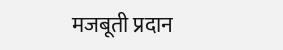मजबूती प्रदान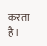करता है।